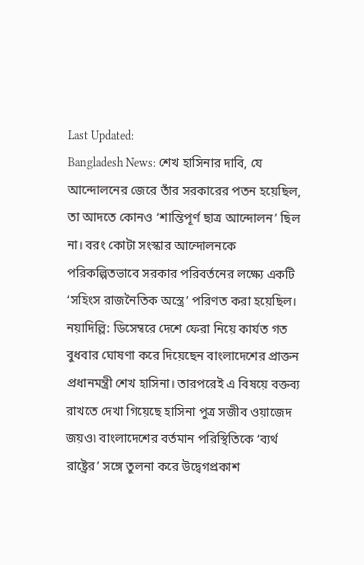Last Updated:
Bangladesh News: শেখ হাসিনার দাবি, যে আন্দোলনের জেরে তাঁর সরকারের পতন হয়েছিল, তা আদতে কোনও ‘শান্তিপূর্ণ ছাত্র আন্দোলন’ ছিল না। বরং কোটা সংস্কার আন্দোলনকে পরিকল্পিতভাবে সরকার পরিবর্তনের লক্ষ্যে একটি ‘সহিংস রাজনৈতিক অস্ত্রে’ পরিণত করা হয়েছিল।
নয়াদিল্লি: ডিসেম্বরে দেশে ফেরা নিয়ে কার্যত গত বুধবার ঘোষণা করে দিয়েছেন বাংলাদেশের প্রাক্তন প্রধানমন্ত্রী শেখ হাসিনা। তারপরেই এ বিষয়ে বক্তব্য রাখতে দেখা গিয়েছে হাসিনা পুত্র সজীব ওয়াজেদ জয়ও৷ বাংলাদেশের বর্তমান পরিস্থিতিকে ‘ব্যর্থ রাষ্ট্রের’ সঙ্গে তুলনা করে উদ্বেগপ্রকাশ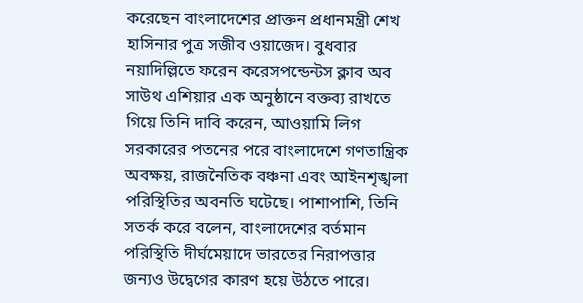করেছেন বাংলাদেশের প্রাক্তন প্রধানমন্ত্রী শেখ হাসিনার পুত্র সজীব ওয়াজেদ। বুধবার নয়াদিল্লিতে ফরেন করেসপন্ডেন্টস ক্লাব অব সাউথ এশিয়ার এক অনুষ্ঠানে বক্তব্য রাখতে গিয়ে তিনি দাবি করেন, আওয়ামি লিগ সরকারের পতনের পরে বাংলাদেশে গণতান্ত্রিক অবক্ষয়, রাজনৈতিক বঞ্চনা এবং আইনশৃঙ্খলা পরিস্থিতির অবনতি ঘটেছে। পাশাপাশি, তিনি সতর্ক করে বলেন, বাংলাদেশের বর্তমান পরিস্থিতি দীর্ঘমেয়াদে ভারতের নিরাপত্তার জন্যও উদ্বেগের কারণ হয়ে উঠতে পারে।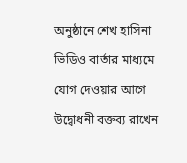অনুষ্ঠানে শেখ হাসিনা ভিডিও বার্তার মাধ্যমে যোগ দেওয়ার আগে উদ্বোধনী বক্তব্য রাখেন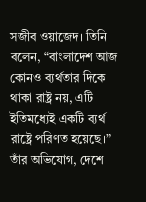সজীব ওয়াজেদ। তিনি বলেন, “বাংলাদেশ আজ কোনও ব্যর্থতার দিকে থাকা রাষ্ট্র নয়, এটি ইতিমধ্যেই একটি ব্যর্থ রাষ্ট্রে পরিণত হয়েছে।” তাঁর অভিযোগ, দেশে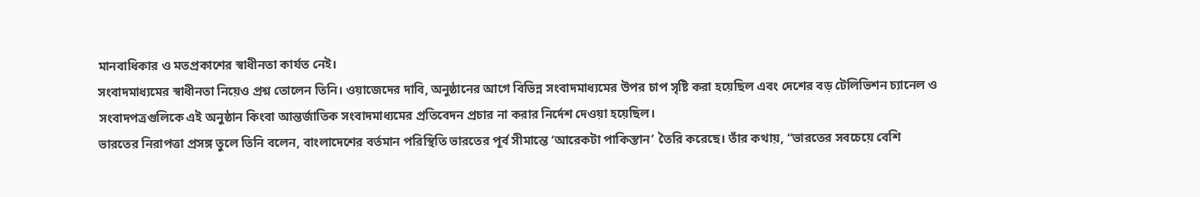মানবাধিকার ও মতপ্রকাশের স্বাধীনতা কার্যত নেই।
সংবাদমাধ্যমের স্বাধীনতা নিয়েও প্রশ্ন তোলেন তিনি। ওয়াজেদের দাবি, অনুষ্ঠানের আগে বিভিন্ন সংবাদমাধ্যমের উপর চাপ সৃষ্টি করা হয়েছিল এবং দেশের বড় টেলিভিশন চ্যানেল ও সংবাদপত্রগুলিকে এই অনুষ্ঠান কিংবা আন্তর্জাতিক সংবাদমাধ্যমের প্রতিবেদন প্রচার না করার নির্দেশ দেওয়া হয়েছিল।
ভারতের নিরাপত্তা প্রসঙ্গ তুলে তিনি বলেন, বাংলাদেশের বর্তমান পরিস্থিতি ভারতের পূর্ব সীমান্তে ‘আরেকটা পাকিস্তান’ তৈরি করেছে। তাঁর কথায়, “ভারতের সবচেয়ে বেশি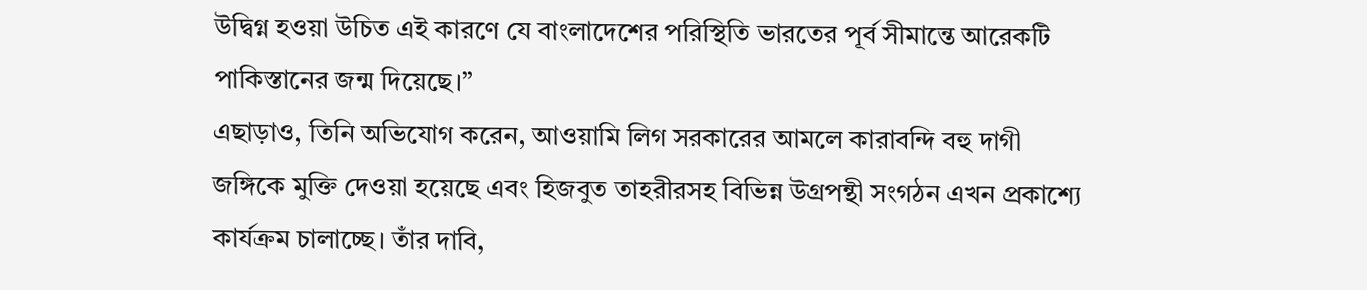উদ্বিগ্ন হওয়া উচিত এই কারণে যে বাংলাদেশের পরিস্থিতি ভারতের পূর্ব সীমান্তে আরেকটি পাকিস্তানের জন্ম দিয়েছে।”
এছাড়াও, তিনি অভিযোগ করেন, আওয়ামি লিগ সরকারের আমলে কারাবন্দি বহু দাগী জঙ্গিকে মুক্তি দেওয়া হয়েছে এবং হিজবুত তাহরীরসহ বিভিন্ন উগ্রপন্থী সংগঠন এখন প্রকাশ্যে কার্যক্রম চালাচ্ছে। তাঁর দাবি,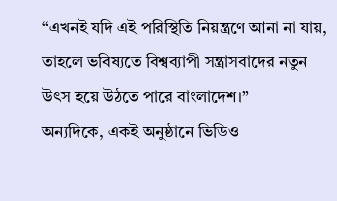“এখনই যদি এই পরিস্থিতি নিয়ন্ত্রণে আনা না যায়, তাহলে ভবিষ্যতে বিশ্বব্যাপী সন্ত্রাসবাদের নতুন উৎস হয়ে উঠতে পারে বাংলাদেশ।”
অন্যদিকে, একই অনুষ্ঠানে ভিডিও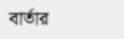বার্তার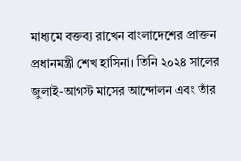মাধ্যমে বক্তব্য রাখেন বাংলাদেশের প্রাক্তন প্রধানমন্ত্রী শেখ হাসিনা। তিনি ২০২৪ সালের জুলাই-আগস্ট মাসের আন্দোলন এবং তাঁর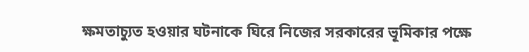ক্ষমতাচ্যুত হওয়ার ঘটনাকে ঘিরে নিজের সরকারের ভূমিকার পক্ষে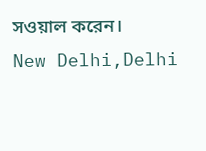সওয়াল করেন।
New Delhi,Delhi